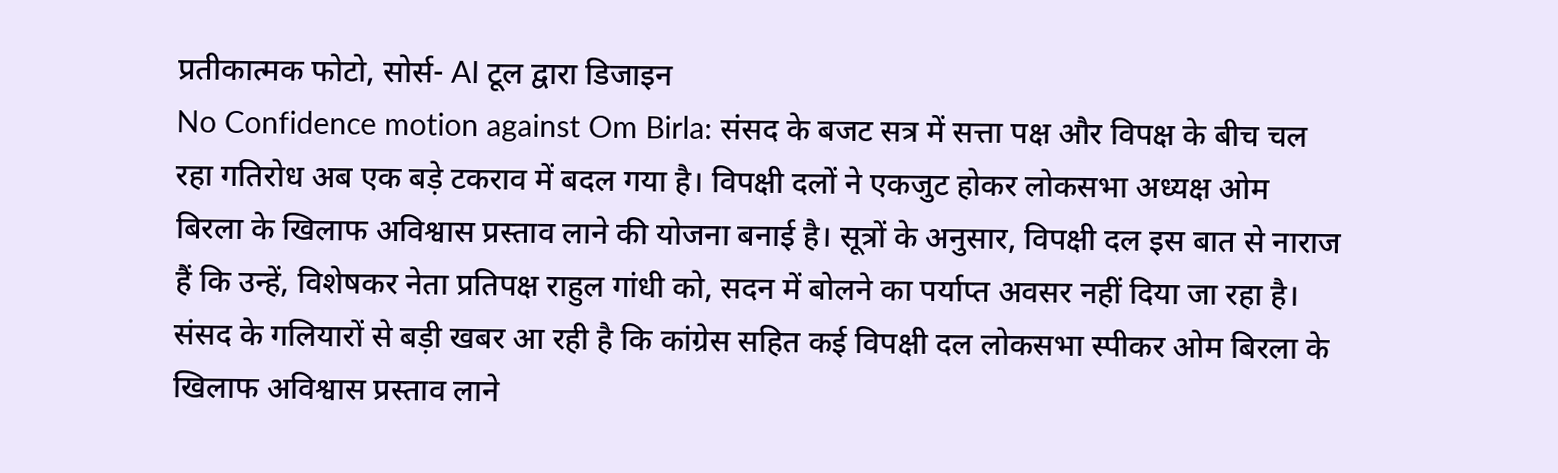प्रतीकात्मक फोटो, सोर्स- AI टूल द्वारा डिजाइन
No Confidence motion against Om Birla: संसद के बजट सत्र में सत्ता पक्ष और विपक्ष के बीच चल रहा गतिरोध अब एक बड़े टकराव में बदल गया है। विपक्षी दलों ने एकजुट होकर लोकसभा अध्यक्ष ओम बिरला के खिलाफ अविश्वास प्रस्ताव लाने की योजना बनाई है। सूत्रों के अनुसार, विपक्षी दल इस बात से नाराज हैं कि उन्हें, विशेषकर नेता प्रतिपक्ष राहुल गांधी को, सदन में बोलने का पर्याप्त अवसर नहीं दिया जा रहा है।
संसद के गलियारों से बड़ी खबर आ रही है कि कांग्रेस सहित कई विपक्षी दल लोकसभा स्पीकर ओम बिरला के खिलाफ अविश्वास प्रस्ताव लाने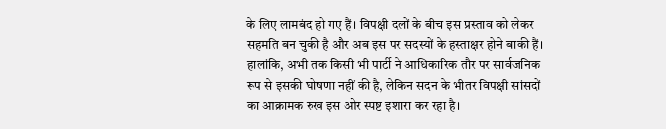के लिए लामबंद हो गए हैं। विपक्षी दलों के बीच इस प्रस्ताव को लेकर सहमति बन चुकी है और अब इस पर सदस्यों के हस्ताक्षर होने बाकी हैं। हालांकि, अभी तक किसी भी पार्टी ने आधिकारिक तौर पर सार्वजनिक रूप से इसकी घोषणा नहीं की है, लेकिन सदन के भीतर विपक्षी सांसदों का आक्रामक रुख इस ओर स्पष्ट इशारा कर रहा है।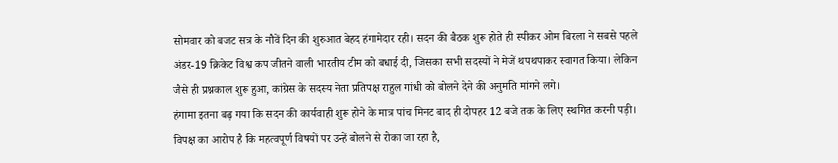सोमवार को बजट सत्र के नौवें दिन की शुरुआत बेहद हंगामेदार रही। सदन की बैठक शुरू होते ही स्पीकर ओम बिरला ने सबसे पहले अंडर-19 क्रिकेट विश्व कप जीतने वाली भारतीय टीम को बधाई दी, जिसका सभी सदस्यों ने मेजें थपथपाकर स्वागत किया। लेकिन जैसे ही प्रश्नकाल शुरू हुआ, कांग्रेस के सदस्य नेता प्रतिपक्ष राहुल गांधी को बोलने देने की अनुमति मांगने लगे।
हंगामा इतना बढ़ गया कि सदन की कार्यवाही शुरू होने के मात्र पांच मिनट बाद ही दोपहर 12 बजे तक के लिए स्थगित करनी पड़ी। विपक्ष का आरोप है कि महत्वपूर्ण विषयों पर उन्हें बोलने से रोका जा रहा है,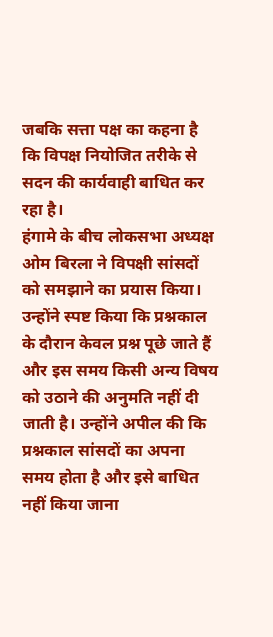जबकि सत्ता पक्ष का कहना है कि विपक्ष नियोजित तरीके से सदन की कार्यवाही बाधित कर रहा है।
हंगामे के बीच लोकसभा अध्यक्ष ओम बिरला ने विपक्षी सांसदों को समझाने का प्रयास किया। उन्होंने स्पष्ट किया कि प्रश्नकाल के दौरान केवल प्रश्न पूछे जाते हैं और इस समय किसी अन्य विषय को उठाने की अनुमति नहीं दी जाती है। उन्होंने अपील की कि प्रश्नकाल सांसदों का अपना समय होता है और इसे बाधित नहीं किया जाना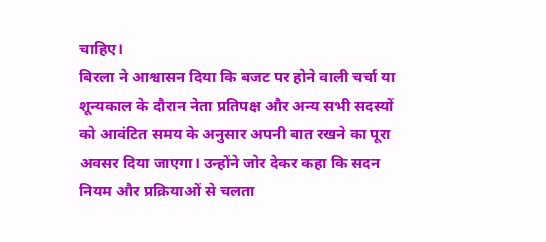चाहिए।
बिरला ने आश्वासन दिया कि बजट पर होने वाली चर्चा या शून्यकाल के दौरान नेता प्रतिपक्ष और अन्य सभी सदस्यों को आवंटित समय के अनुसार अपनी बात रखने का पूरा अवसर दिया जाएगा। उन्होंने जोर देकर कहा कि सदन नियम और प्रक्रियाओं से चलता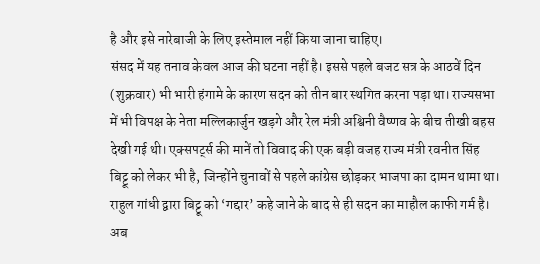है और इसे नारेबाजी के लिए इस्तेमाल नहीं किया जाना चाहिए।
संसद में यह तनाव केवल आज की घटना नहीं है। इससे पहले बजट सत्र के आठवें दिन (शुक्रवार) भी भारी हंगामे के कारण सदन को तीन बार स्थगित करना पड़ा था। राज्यसभा में भी विपक्ष के नेता मल्लिकार्जुन खड़गे और रेल मंत्री अश्विनी वैष्णव के बीच तीखी बहस देखी गई थी। एक्सपर्ट्स की मानें तो विवाद की एक बड़ी वजह राज्य मंत्री रवनीत सिंह बिट्टू को लेकर भी है, जिन्होंने चुनावों से पहले कांग्रेस छोड़कर भाजपा का दामन थामा था। राहुल गांधी द्वारा बिट्टू को ‘गद्दार’ कहे जाने के बाद से ही सदन का माहौल काफी गर्म है। अब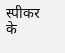स्पीकर के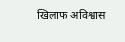खिलाफ अविश्वास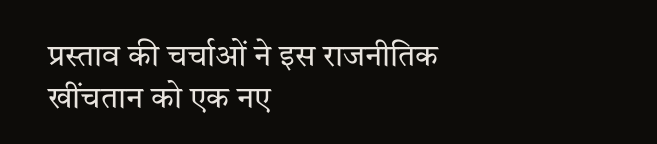प्रस्ताव की चर्चाओं ने इस राजनीतिक खींचतान को एक नए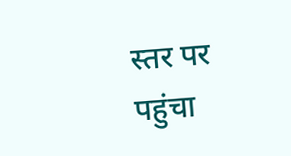स्तर पर पहुंचा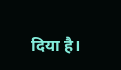दिया है।